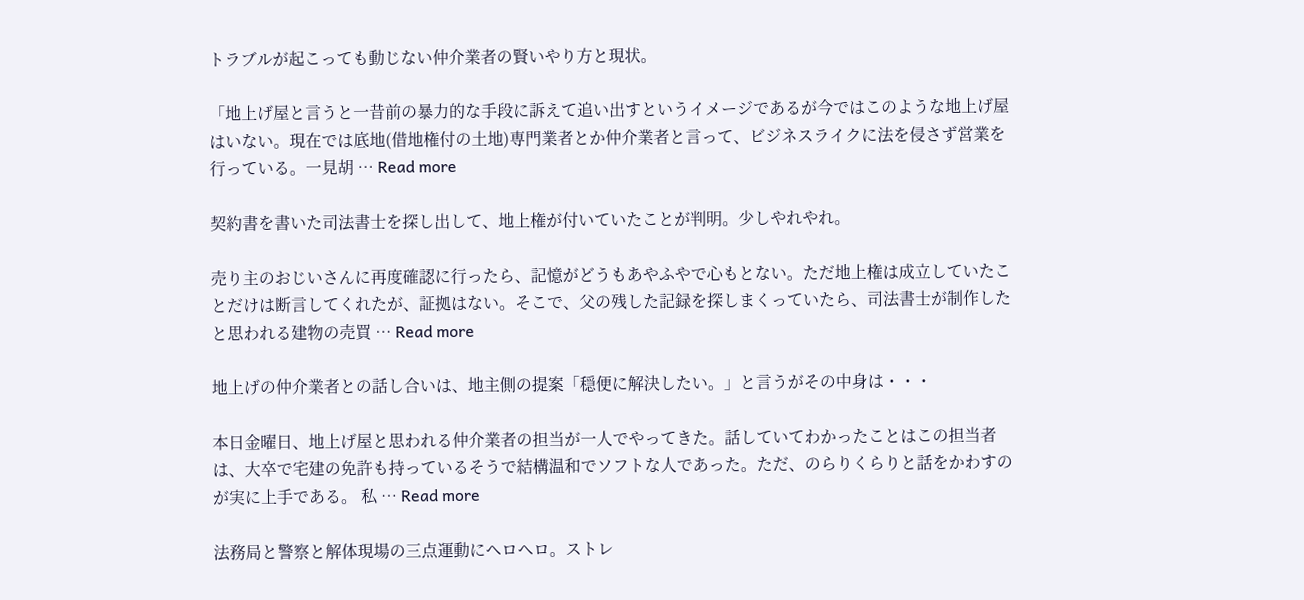トラブルが起こっても動じない仲介業者の賢いやり方と現状。

「地上げ屋と言うと一昔前の暴力的な手段に訴えて追い出すというイメージであるが今ではこのような地上げ屋はいない。現在では底地(借地権付の土地)専門業者とか仲介業者と言って、ビジネスライクに法を侵さず営業を行っている。一見胡 … Read more

契約書を書いた司法書士を探し出して、地上権が付いていたことが判明。少しやれやれ。

売り主のおじいさんに再度確認に行ったら、記憶がどうもあやふやで心もとない。ただ地上権は成立していたことだけは断言してくれたが、証拠はない。そこで、父の残した記録を探しまくっていたら、司法書士が制作したと思われる建物の売買 … Read more

地上げの仲介業者との話し合いは、地主側の提案「穏便に解決したい。」と言うがその中身は・・・

本日金曜日、地上げ屋と思われる仲介業者の担当が一人でやってきた。話していてわかったことはこの担当者は、大卒で宅建の免許も持っているそうで結構温和でソフトな人であった。ただ、のらりくらりと話をかわすのが実に上手である。 私 … Read more

法務局と警察と解体現場の三点運動にヘロヘロ。ストレ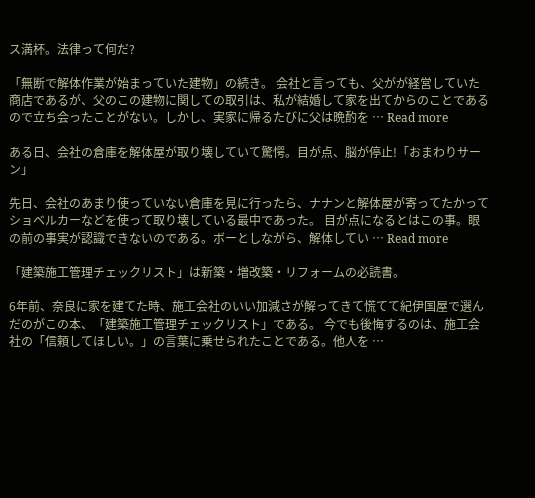ス満杯。法律って何だ?

「無断で解体作業が始まっていた建物」の続き。 会社と言っても、父がが経営していた商店であるが、父のこの建物に関しての取引は、私が結婚して家を出てからのことであるので立ち会ったことがない。しかし、実家に帰るたびに父は晩酌を … Read more

ある日、会社の倉庫を解体屋が取り壊していて驚愕。目が点、脳が停止!「おまわりサーン」

先日、会社のあまり使っていない倉庫を見に行ったら、ナナンと解体屋が寄ってたかってショベルカーなどを使って取り壊している最中であった。 目が点になるとはこの事。眼の前の事実が認識できないのである。ボーとしながら、解体してい … Read more

「建築施工管理チェックリスト」は新築・増改築・リフォームの必読書。

6年前、奈良に家を建てた時、施工会社のいい加減さが解ってきて慌てて紀伊国屋で選んだのがこの本、「建築施工管理チェックリスト」である。 今でも後悔するのは、施工会社の「信頼してほしい。」の言葉に乗せられたことである。他人を …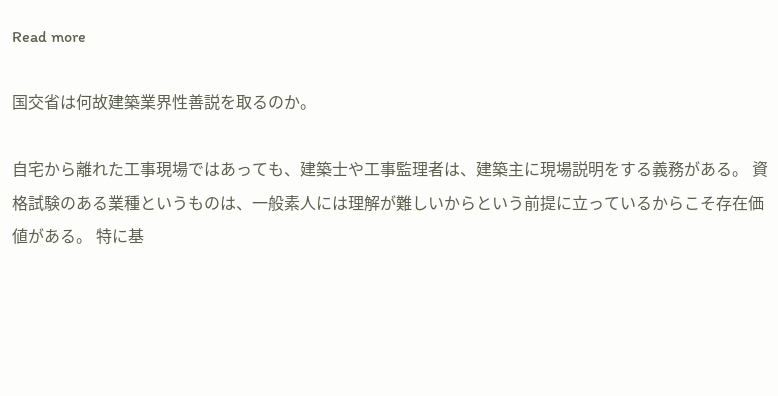Read more

国交省は何故建築業界性善説を取るのか。

自宅から離れた工事現場ではあっても、建築士や工事監理者は、建築主に現場説明をする義務がある。 資格試験のある業種というものは、一般素人には理解が難しいからという前提に立っているからこそ存在価値がある。 特に基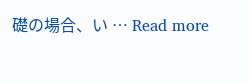礎の場合、い … Read more